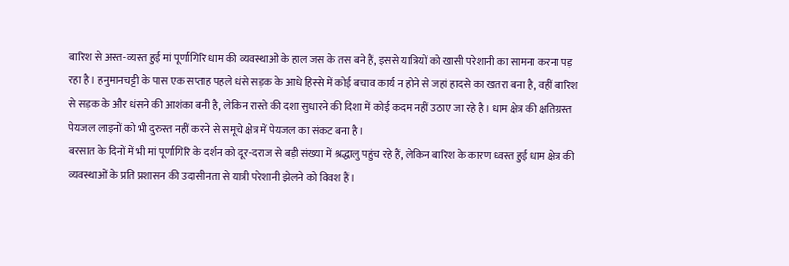बारिश से अस्त-व्यस्त हुई मां पूर्णागिरि धाम की व्यवस्थाओं के हाल जस के तस बने हैं, इससे यात्रियों को खासी परेशानी का सामना करना पड़ रहा है। हनुमानचट्टी के पास एक सप्ताह पहले धंसे सड़क के आधे हिस्से में कोई बचाव कार्य न होने से जहां हादसे का खतरा बना है, वहीं बारिश से सड़क के और धंसने की आशंका बनी है, लेकिन रास्ते की दशा सुधारने की दिशा में कोई कदम नहीं उठाए जा रहे है। धाम क्षेत्र की क्षतिग्रस्त पेयजल लाइनों को भी दुरुस्त नहीं करने से समूचे क्षेत्र में पेयजल का संकट बना है।
बरसात के दिनों में भी मां पूर्णागिरि के दर्शन को दूर-दराज से बड़ी संख्या में श्रद्धालु पहुंच रहे हैं, लेकिन बारिश के कारण ध्वस्त हुई धाम क्षेत्र की व्यवस्थाओं के प्रति प्रशासन की उदासीनता से यात्री परेशानी झेलने को विवश हैं।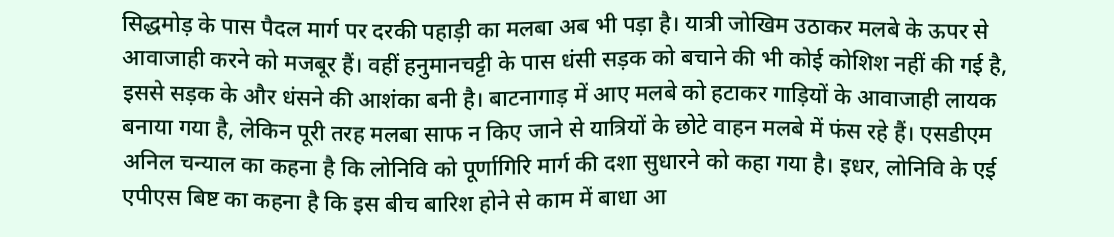सिद्धमोड़ के पास पैदल मार्ग पर दरकी पहाड़ी का मलबा अब भी पड़ा है। यात्री जोखिम उठाकर मलबे के ऊपर से आवाजाही करने को मजबूर हैं। वहीं हनुमानचट्टी के पास धंसी सड़क को बचाने की भी कोई कोशिश नहीं की गई है, इससे सड़क के और धंसने की आशंका बनी है। बाटनागाड़ में आए मलबे को हटाकर गाड़ियों के आवाजाही लायक बनाया गया है, लेकिन पूरी तरह मलबा साफ न किए जाने से यात्रियों के छोटे वाहन मलबे में फंस रहे हैं। एसडीएम अनिल चन्याल का कहना है कि लोनिवि को पूर्णागिरि मार्ग की दशा सुधारने को कहा गया है। इधर, लोनिवि के एई एपीएस बिष्ट का कहना है कि इस बीच बारिश होने से काम में बाधा आ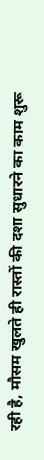रही है, मौसम खुलते ही रास्तों की दशा सुधारने का काम शुरू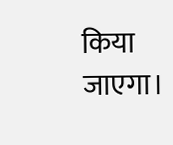किया जाएगा।